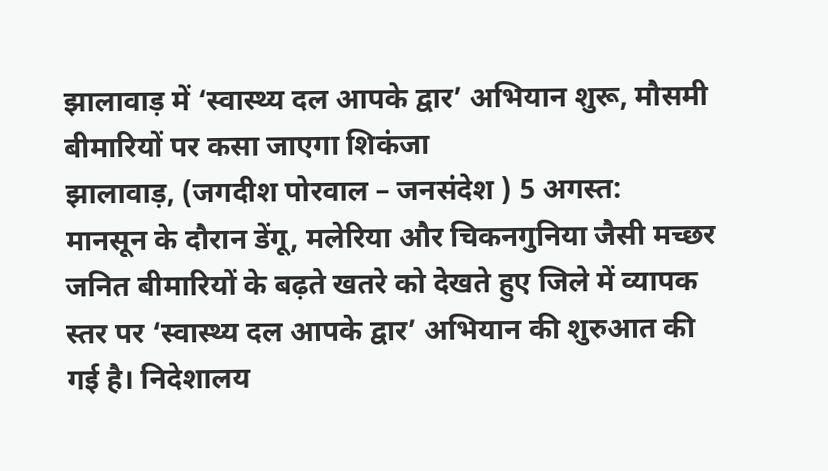झालावाड़ में ‘स्वास्थ्य दल आपके द्वार’ अभियान शुरू, मौसमी बीमारियों पर कसा जाएगा शिकंजा
झालावाड़, (जगदीश पोरवाल – जनसंदेश ) 5 अगस्त:
मानसून के दौरान डेंगू, मलेरिया और चिकनगुनिया जैसी मच्छर जनित बीमारियों के बढ़ते खतरे को देखते हुए जिले में व्यापक स्तर पर ‘स्वास्थ्य दल आपके द्वार’ अभियान की शुरुआत की गई है। निदेशालय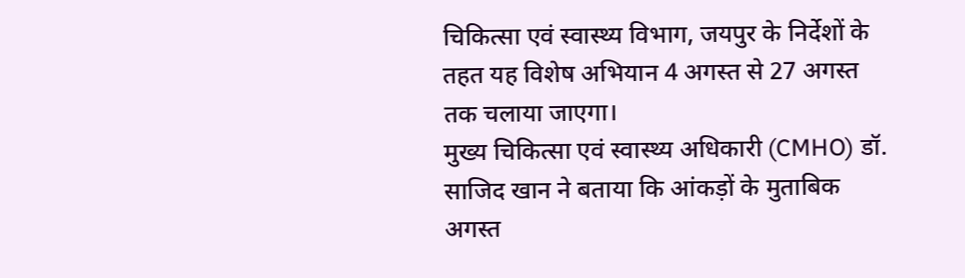चिकित्सा एवं स्वास्थ्य विभाग, जयपुर के निर्देशों के तहत यह विशेष अभियान 4 अगस्त से 27 अगस्त तक चलाया जाएगा।
मुख्य चिकित्सा एवं स्वास्थ्य अधिकारी (CMHO) डॉ. साजिद खान ने बताया कि आंकड़ों के मुताबिक अगस्त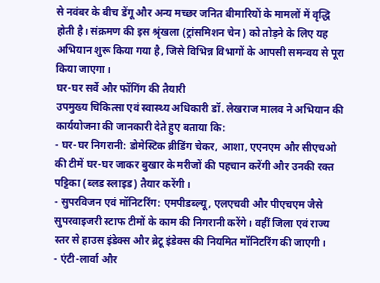से नवंबर के बीच डेंगू और अन्य मच्छर जनित बीमारियों के मामलों में वृद्धि होती है। संक्रमण की इस श्रृंखला (ट्रांसमिशन चेन) को तोड़ने के लिए यह अभियान शुरू किया गया है, जिसे विभिन्न विभागों के आपसी समन्वय से पूरा किया जाएगा।
घर-घर सर्वे और फॉगिंग की तैयारी
उपमुख्य चिकित्सा एवं स्वास्थ्य अधिकारी डॉ. लेखराज मालव ने अभियान की कार्ययोजना की जानकारी देते हुए बताया कि:
- घर-घर निगरानी: डोमेस्टिक ब्रीडिंग चेकर, आशा, एएनएम और सीएचओ की टीमें घर-घर जाकर बुखार के मरीजों की पहचान करेंगी और उनकी रक्त पट्टिका (ब्लड स्लाइड) तैयार करेंगी।
- सुपरविजन एवं मॉनिटरिंग: एमपीडब्ल्यू, एलएचवी और पीएचएम जैसे सुपरवाइजरी स्टाफ टीमों के काम की निगरानी करेंगे। वहीं जिला एवं राज्य स्तर से हाउस इंडेक्स और ब्रेटू इंडेक्स की नियमित मॉनिटरिंग की जाएगी।
- एंटी-लार्वा और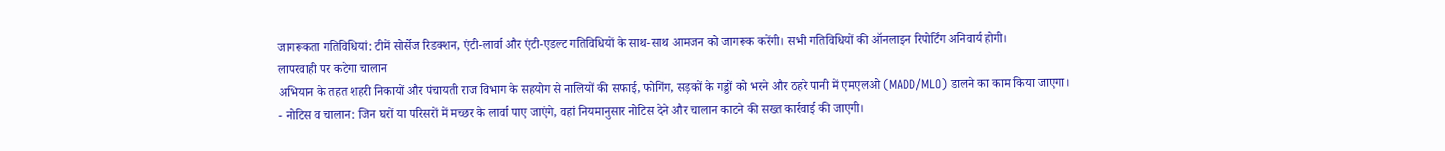जागरूकता गतिविधियां: टीमें सोर्सेज रिडक्शन, एंटी-लार्वा और एंटी-एडल्ट गतिविधियों के साथ-साथ आमजन को जागरूक करेंगी। सभी गतिविधियों की ऑनलाइन रिपोर्टिंग अनिवार्य होगी।
लापरवाही पर कटेगा चालान
अभियान के तहत शहरी निकायों और पंचायती राज विभाग के सहयोग से नालियों की सफाई, फोगिंग, सड़कों के गड्डों को भरने और ठहरे पानी में एमएलओ (MADD/MLO) डालने का काम किया जाएगा।
- नोटिस व चालान: जिन घरों या परिसरों में मच्छर के लार्वा पाए जाएंगे, वहां नियमानुसार नोटिस देने और चालान काटने की सख्त कार्रवाई की जाएगी।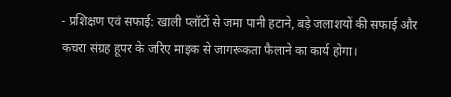- प्रशिक्षण एवं सफाई: खाली प्लॉटों से जमा पानी हटाने, बड़े जलाशयों की सफाई और कचरा संग्रह हूपर के जरिए माइक से जागरूकता फैलाने का कार्य होगा।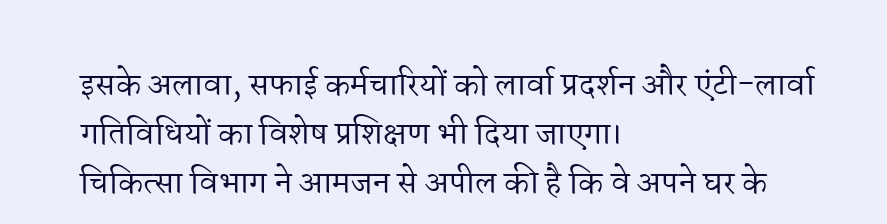इसके अलावा, सफाई कर्मचारियों को लार्वा प्रदर्शन और एंटी-लार्वा गतिविधियों का विशेष प्रशिक्षण भी दिया जाएगा।
चिकित्सा विभाग ने आमजन से अपील की है कि वे अपने घर के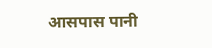आसपास पानी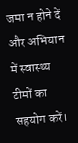जमा न होने दें और अभियान में स्वास्थ्य टीमों का सहयोग करें।